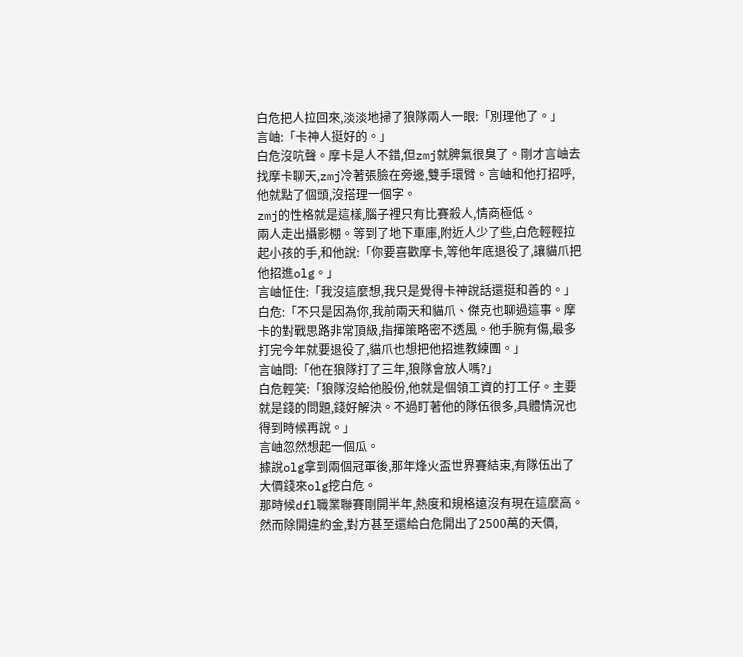白危把人拉回來,淡淡地掃了狼隊兩人一眼:「別理他了。」
言岫:「卡神人挺好的。」
白危沒吭聲。摩卡是人不錯,但zmj就脾氣很臭了。剛才言岫去找摩卡聊天,zmj冷著張臉在旁邊,雙手環臂。言岫和他打招呼,他就點了個頭,沒搭理一個字。
zmj的性格就是這樣,腦子裡只有比賽殺人,情商極低。
兩人走出攝影棚。等到了地下車庫,附近人少了些,白危輕輕拉起小孩的手,和他說:「你要喜歡摩卡,等他年底退役了,讓貓爪把他招進olg。」
言岫怔住:「我沒這麼想,我只是覺得卡神說話還挺和善的。」
白危:「不只是因為你,我前兩天和貓爪、傑克也聊過這事。摩卡的對戰思路非常頂級,指揮策略密不透風。他手腕有傷,最多打完今年就要退役了,貓爪也想把他招進教練團。」
言岫問:「他在狼隊打了三年,狼隊會放人嗎?」
白危輕笑:「狼隊沒給他股份,他就是個領工資的打工仔。主要就是錢的問題,錢好解決。不過盯著他的隊伍很多,具體情況也得到時候再說。」
言岫忽然想起一個瓜。
據說olg拿到兩個冠軍後,那年烽火盃世界賽結束,有隊伍出了大價錢來olg挖白危。
那時候dfl職業聯賽剛開半年,熱度和規格遠沒有現在這麼高。然而除開違約金,對方甚至還給白危開出了2500萬的天價,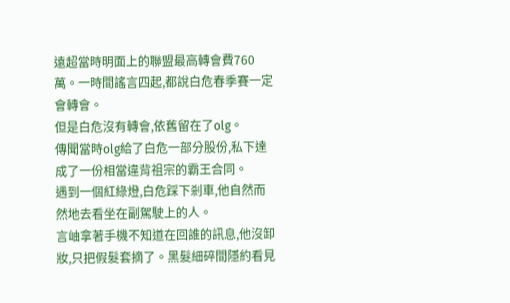遠超當時明面上的聯盟最高轉會費760萬。一時間謠言四起,都說白危春季賽一定會轉會。
但是白危沒有轉會,依舊留在了olg。
傳聞當時olg給了白危一部分股份,私下達成了一份相當違背祖宗的霸王合同。
遇到一個紅綠燈,白危踩下剎車,他自然而然地去看坐在副駕駛上的人。
言岫拿著手機不知道在回誰的訊息,他沒卸妝,只把假髮套摘了。黑髮細碎間隱約看見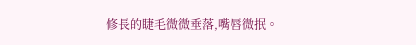修長的睫毛微微垂落,嘴唇微抿。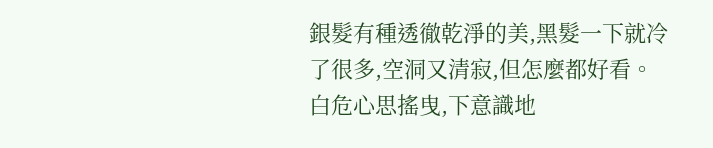銀髮有種透徹乾淨的美,黑髮一下就冷了很多,空洞又清寂,但怎麼都好看。
白危心思搖曳,下意識地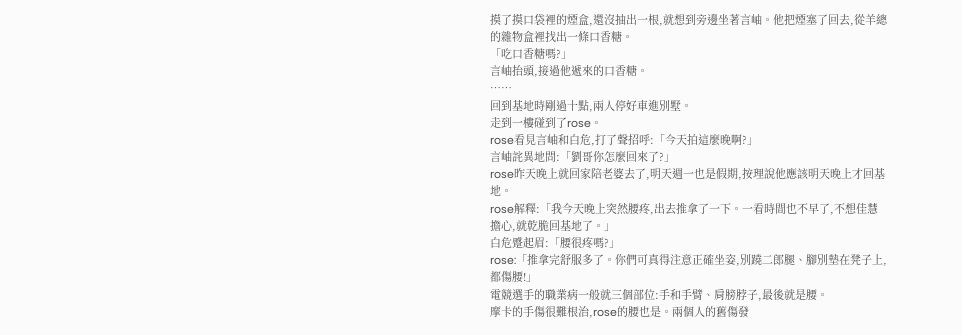摸了摸口袋裡的煙盒,還沒抽出一根,就想到旁邊坐著言岫。他把煙塞了回去,從羊總的雜物盒裡找出一條口香糖。
「吃口香糖嗎?」
言岫抬頭,接過他遞來的口香糖。
……
回到基地時剛過十點,兩人停好車進別墅。
走到一樓碰到了rose。
rose看見言岫和白危,打了聲招呼:「今天拍這麼晚啊?」
言岫詫異地問:「劉哥你怎麼回來了?」
rose昨天晚上就回家陪老婆去了,明天週一也是假期,按理說他應該明天晚上才回基地。
rose解釋:「我今天晚上突然腰疼,出去推拿了一下。一看時間也不早了,不想佳慧擔心,就乾脆回基地了。」
白危蹙起眉:「腰很疼嗎?」
rose:「推拿完舒服多了。你們可真得注意正確坐姿,別蹺二郎腿、腳別墊在凳子上,都傷腰!」
電競選手的職業病一般就三個部位:手和手臂、肩膀脖子,最後就是腰。
摩卡的手傷很難根治,rose的腰也是。兩個人的舊傷發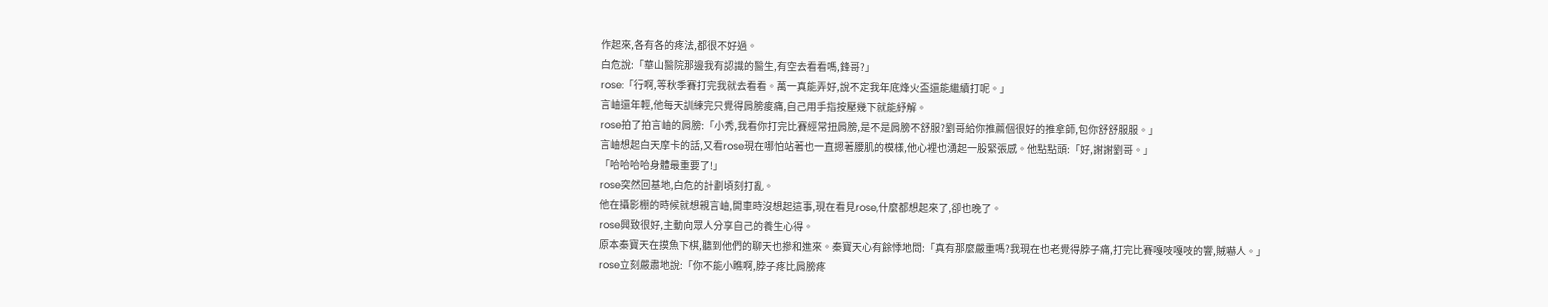作起來,各有各的疼法,都很不好過。
白危說:「華山醫院那邊我有認識的醫生,有空去看看嗎,鋒哥?」
rose:「行啊,等秋季賽打完我就去看看。萬一真能弄好,說不定我年底烽火盃還能繼續打呢。」
言岫還年輕,他每天訓練完只覺得肩膀痠痛,自己用手指按壓幾下就能紓解。
rose拍了拍言岫的肩膀:「小秀,我看你打完比賽經常扭肩膀,是不是肩膀不舒服?劉哥給你推薦個很好的推拿師,包你舒舒服服。」
言岫想起白天摩卡的話,又看rose現在哪怕站著也一直摁著腰肌的模樣,他心裡也湧起一股緊張感。他點點頭:「好,謝謝劉哥。」
「哈哈哈哈身體最重要了!」
rose突然回基地,白危的計劃頃刻打亂。
他在攝影棚的時候就想親言岫,開車時沒想起這事,現在看見rose,什麼都想起來了,卻也晚了。
rose興致很好,主動向眾人分享自己的養生心得。
原本秦寶天在摸魚下棋,聽到他們的聊天也摻和進來。秦寶天心有餘悸地問:「真有那麼嚴重嗎?我現在也老覺得脖子痛,打完比賽嘎吱嘎吱的響,賊嚇人。」
rose立刻嚴肅地說:「你不能小瞧啊,脖子疼比肩膀疼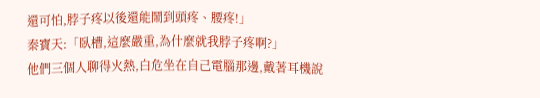還可怕,脖子疼以後還能鬧到頭疼、腰疼!」
秦寶天:「臥槽,這麼嚴重,為什麼就我脖子疼啊?」
他們三個人聊得火熱,白危坐在自己電腦那邊,戴著耳機說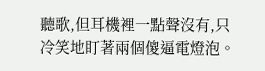聽歌,但耳機裡一點聲沒有,只冷笑地盯著兩個傻逼電燈泡。